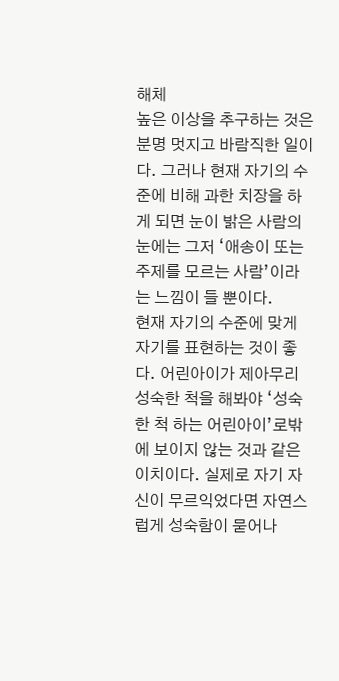해체
높은 이상을 추구하는 것은 분명 멋지고 바람직한 일이다. 그러나 현재 자기의 수준에 비해 과한 치장을 하게 되면 눈이 밝은 사람의 눈에는 그저 ‘애송이 또는 주제를 모르는 사람’이라는 느낌이 들 뿐이다.
현재 자기의 수준에 맞게 자기를 표현하는 것이 좋다. 어린아이가 제아무리 성숙한 척을 해봐야 ‘성숙한 척 하는 어린아이’로밖에 보이지 않는 것과 같은 이치이다. 실제로 자기 자신이 무르익었다면 자연스럽게 성숙함이 묻어나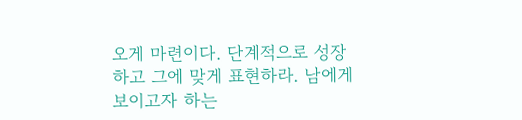오게 마련이다. 단계적으로 성장하고 그에 맞게 표현하라. 남에게 보이고자 하는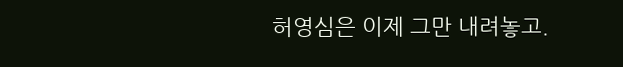허영심은 이제 그만 내려놓고.